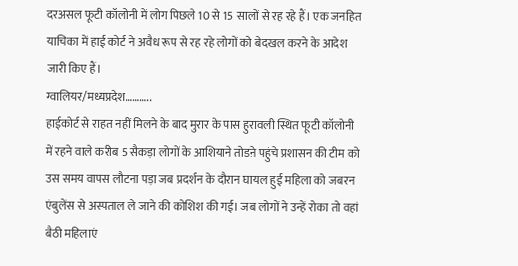दरअसल फूटी कॉलोनी में लोग पिछले 10 से 15 सालों से रह रहे हैं। एक जनहित याचिका में हाई कोर्ट ने अवैध रूप से रह रहे लोगों को बेदखल करने के आदेश जारी किए हैं।
ग्वालियर/मध्यप्रदेश………..
हाईकोर्ट से राहत नहीं मिलने के बाद मुरार के पास हुरावली स्थित फूटी कॉलोनी में रहने वाले करीब 5 सैकड़ा लोगों के आशियाने तोडऩे पहुंचे प्रशासन की टीम को उस समय वापस लौटना पड़ा जब प्रदर्शन के दौरान घायल हुई महिला को जबरन एंबुलेंस से अस्पताल ले जाने की कोशिश की गई। जब लोगों ने उन्हें रोका तो वहां बैठी महिलाएं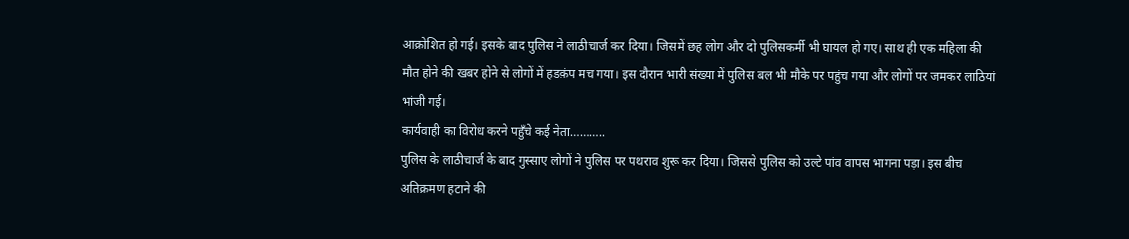आक्रोशित हो गई। इसके बाद पुलिस ने लाठीचार्ज कर दिया। जिसमें छह लोग और दो पुलिसकर्मी भी घायल हो गए। साथ ही एक महिला की मौत होने की खबर होने से लोगों में हडक़ंप मच गया। इस दौरान भारी संख्या में पुलिस बल भी मौके पर पहुंच गया और लोगों पर जमकर लाठियां भांजी गई।
कार्यवाही का विरोध करने पहुँचे कई नेता………..
पुलिस के लाठीचार्ज के बाद गुस्साए लोगों ने पुलिस पर पथराव शुरू कर दिया। जिससे पुलिस को उल्टे पांव वापस भागना पड़ा। इस बीच अतिक्रमण हटाने की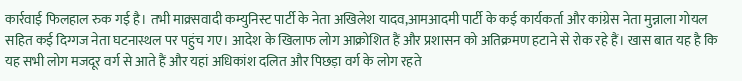कार्रवाई फिलहाल रुक गई है। तभी माक्र्सवादी कम्युनिस्ट पार्टी के नेता अखिलेश यादव,आमआदमी पार्टी के कई कार्यकर्ता और कांग्रेस नेता मुन्नाला गोयल सहित कई दिग्गज नेता घटनास्थल पर पहुंच गए। आदेश के खिलाफ लोग आक्रोशित हैं और प्रशासन को अतिक्रमण हटाने से रोक रहे हैं। खास बात यह है कि यह सभी लोग मजदूर वर्ग से आते हैं और यहां अधिकांश दलित और पिछड़ा वर्ग के लोग रहते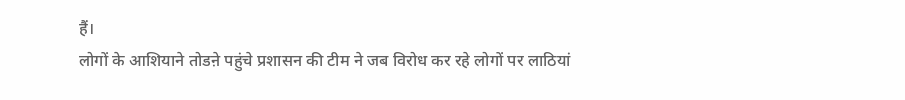हैं।
लोगों के आशियाने तोडऩे पहुंचे प्रशासन की टीम ने जब विरोध कर रहे लोगों पर लाठियां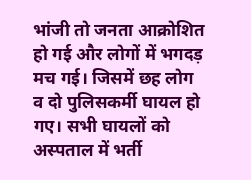भांजी तो जनता आक्रोशित हो गई और लोगों में भगदड़ मच गई। जिसमें छह लोग व दो पुलिसकर्मी घायल हो गए। सभी घायलों को अस्पताल में भर्ती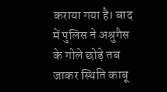कराया गया है। बाद में पुलिस ने अश्रुगैस के गोले छोड़े तब जाकर स्थिति काबू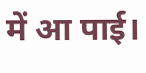में आ पाई।